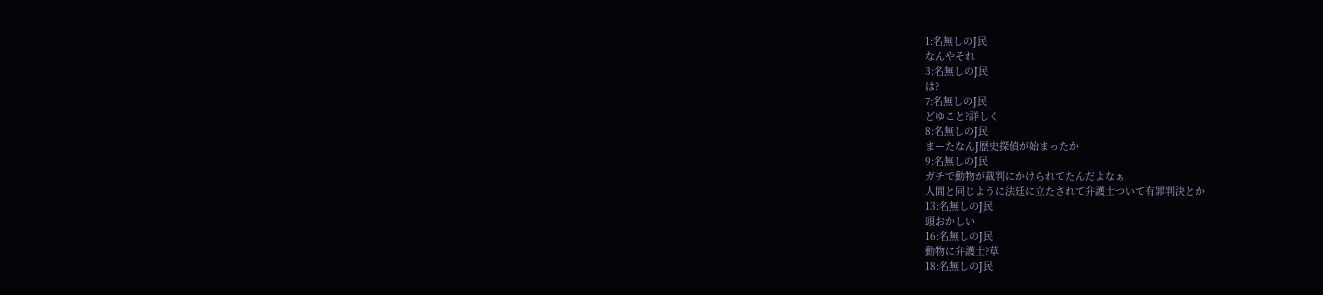1:名無しのJ民
なんやそれ
3:名無しのJ民
は?
7:名無しのJ民
どゆこと?詳しく
8:名無しのJ民
まーたなんJ歴史探偵が始まったか
9:名無しのJ民
ガチで動物が裁判にかけられてたんだよなぁ
人間と同じように法廷に立たされて弁護士ついて有罪判決とか
13:名無しのJ民
頭おかしい
16:名無しのJ民
動物に弁護士?草
18:名無しのJ民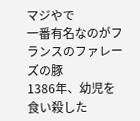マジやで
一番有名なのがフランスのファレーズの豚
1386年、幼児を食い殺した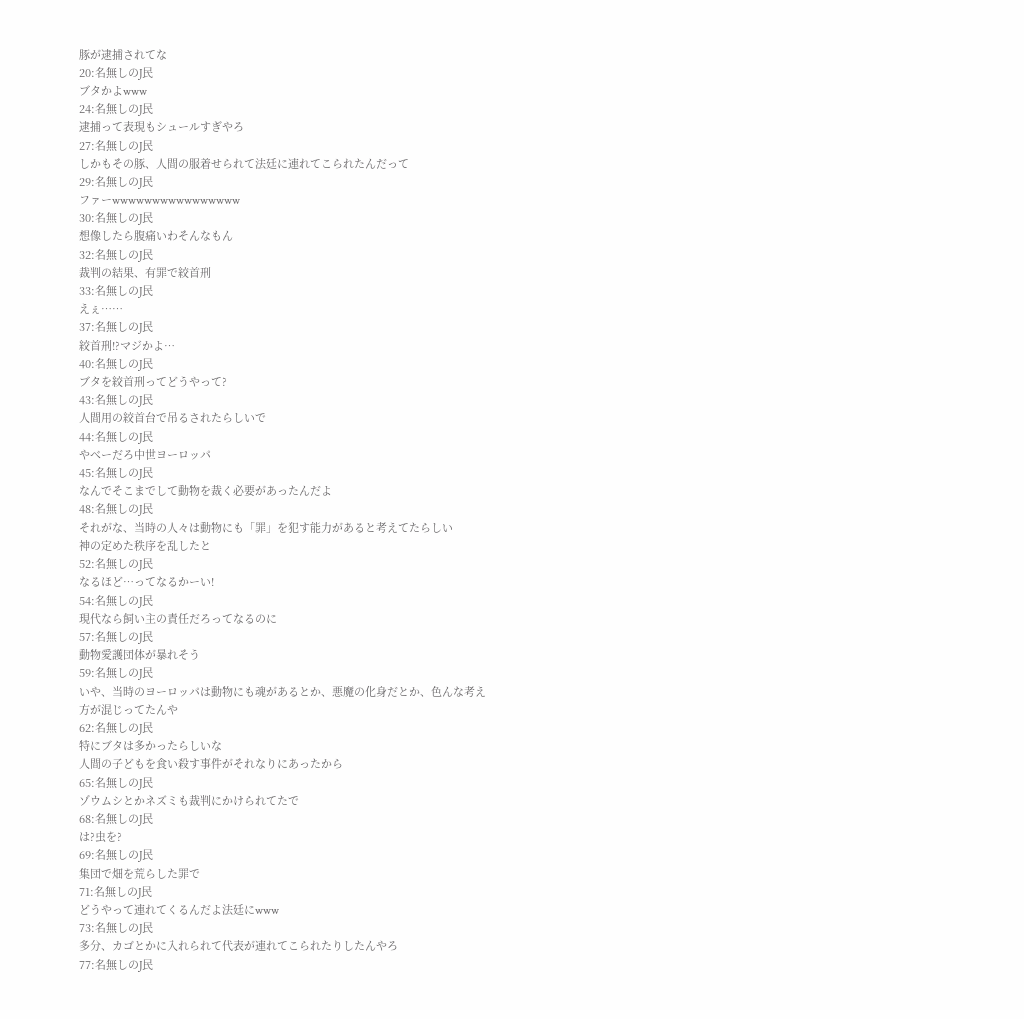豚が逮捕されてな
20:名無しのJ民
ブタかよwww
24:名無しのJ民
逮捕って表現もシュールすぎやろ
27:名無しのJ民
しかもその豚、人間の服着せられて法廷に連れてこられたんだって
29:名無しのJ民
ファーwwwwwwwwwwwwwwww
30:名無しのJ民
想像したら腹痛いわそんなもん
32:名無しのJ民
裁判の結果、有罪で絞首刑
33:名無しのJ民
えぇ……
37:名無しのJ民
絞首刑!?マジかよ…
40:名無しのJ民
ブタを絞首刑ってどうやって?
43:名無しのJ民
人間用の絞首台で吊るされたらしいで
44:名無しのJ民
やべーだろ中世ヨーロッパ
45:名無しのJ民
なんでそこまでして動物を裁く必要があったんだよ
48:名無しのJ民
それがな、当時の人々は動物にも「罪」を犯す能力があると考えてたらしい
神の定めた秩序を乱したと
52:名無しのJ民
なるほど…ってなるかーい!
54:名無しのJ民
現代なら飼い主の責任だろってなるのに
57:名無しのJ民
動物愛護団体が暴れそう
59:名無しのJ民
いや、当時のヨーロッパは動物にも魂があるとか、悪魔の化身だとか、色んな考え方が混じってたんや
62:名無しのJ民
特にブタは多かったらしいな
人間の子どもを食い殺す事件がそれなりにあったから
65:名無しのJ民
ゾウムシとかネズミも裁判にかけられてたで
68:名無しのJ民
は?虫を?
69:名無しのJ民
集団で畑を荒らした罪で
71:名無しのJ民
どうやって連れてくるんだよ法廷にwww
73:名無しのJ民
多分、カゴとかに入れられて代表が連れてこられたりしたんやろ
77:名無しのJ民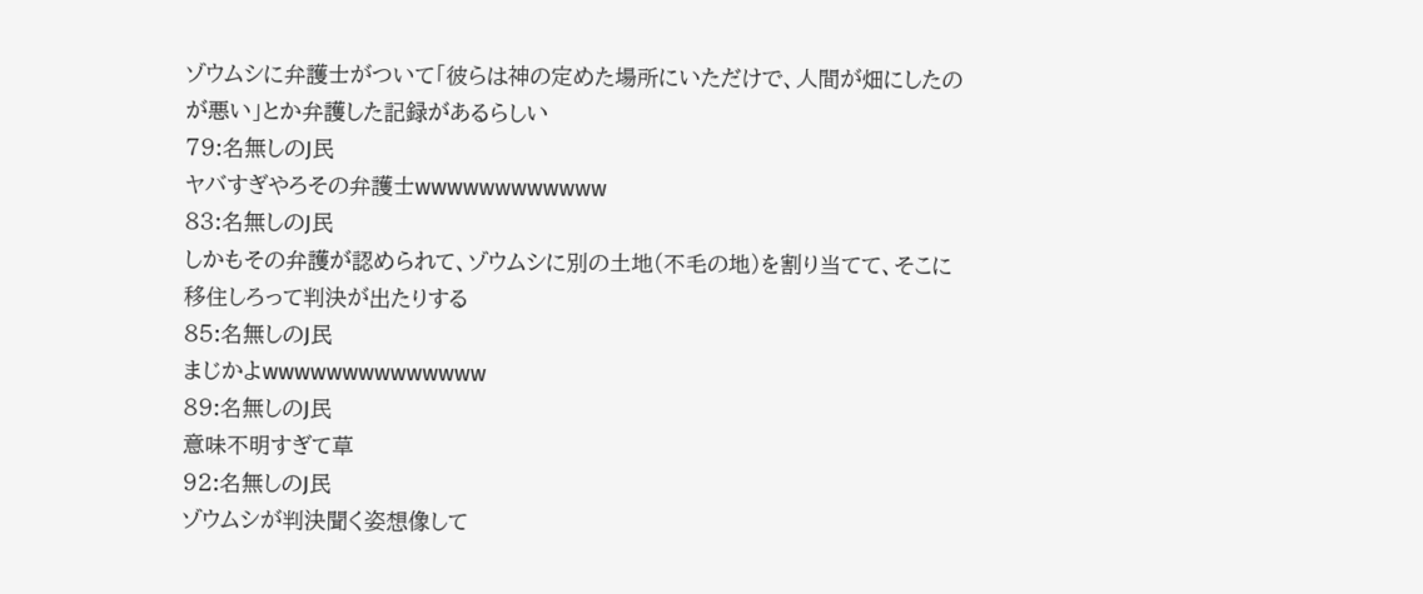ゾウムシに弁護士がついて「彼らは神の定めた場所にいただけで、人間が畑にしたのが悪い」とか弁護した記録があるらしい
79:名無しのJ民
ヤバすぎやろその弁護士wwwwwwwwwwww
83:名無しのJ民
しかもその弁護が認められて、ゾウムシに別の土地(不毛の地)を割り当てて、そこに移住しろって判決が出たりする
85:名無しのJ民
まじかよwwwwwwwwwwwwww
89:名無しのJ民
意味不明すぎて草
92:名無しのJ民
ゾウムシが判決聞く姿想像して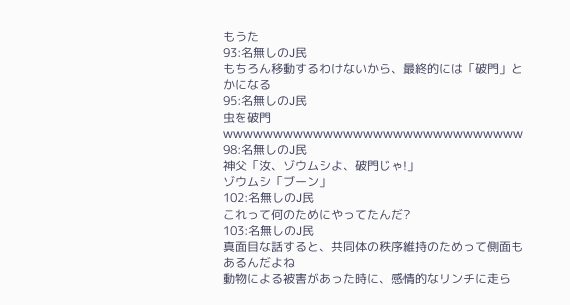もうた
93:名無しのJ民
もちろん移動するわけないから、最終的には「破門」とかになる
95:名無しのJ民
虫を破門wwwwwwwwwwwwwwwwwwwwwwwwwwwwww
98:名無しのJ民
神父「汝、ゾウムシよ、破門じゃ!」
ゾウムシ「ブーン」
102:名無しのJ民
これって何のためにやってたんだ?
103:名無しのJ民
真面目な話すると、共同体の秩序維持のためって側面もあるんだよね
動物による被害があった時に、感情的なリンチに走ら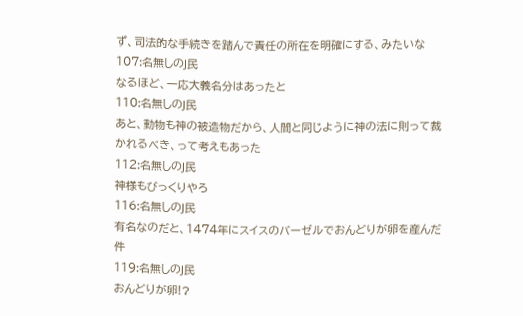ず、司法的な手続きを踏んで責任の所在を明確にする、みたいな
107:名無しのJ民
なるほど、一応大義名分はあったと
110:名無しのJ民
あと、動物も神の被造物だから、人間と同じように神の法に則って裁かれるべき、って考えもあった
112:名無しのJ民
神様もびっくりやろ
116:名無しのJ民
有名なのだと、1474年にスイスのバーゼルでおんどりが卵を産んだ件
119:名無しのJ民
おんどりが卵!?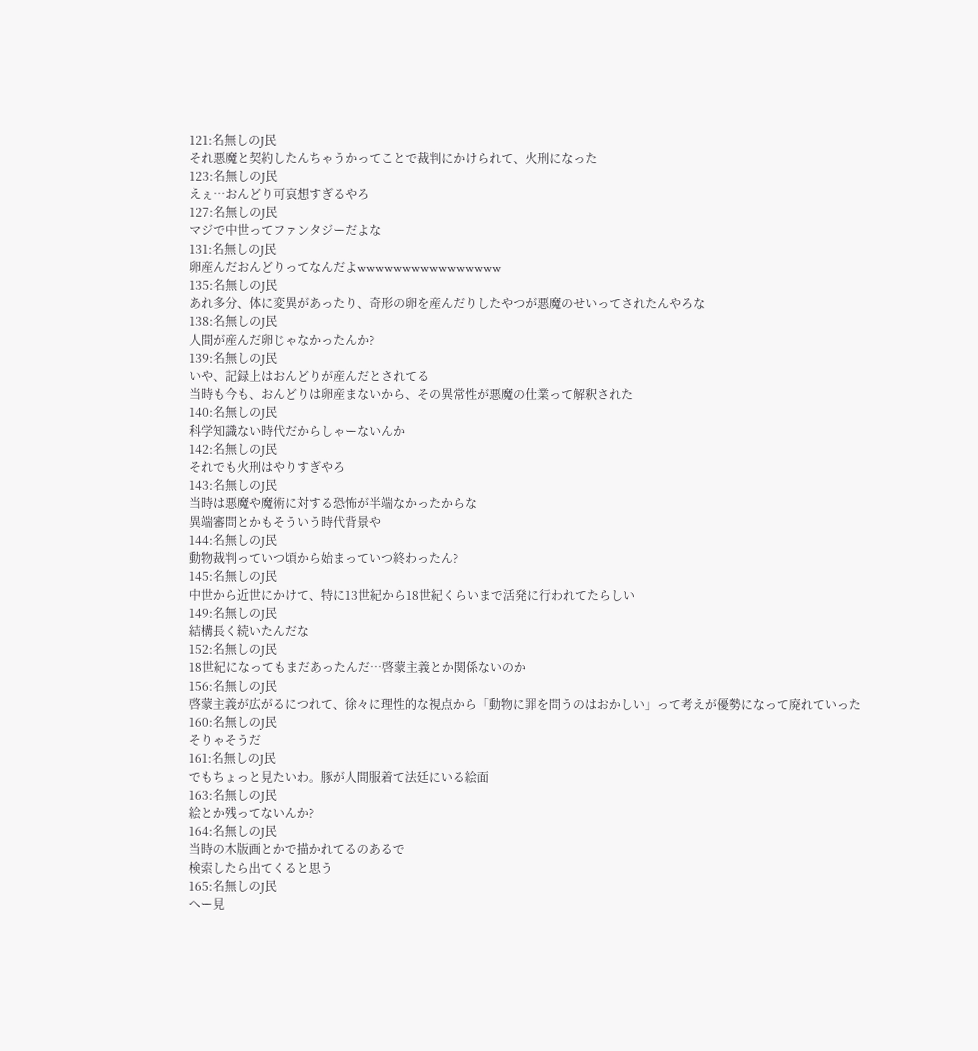121:名無しのJ民
それ悪魔と契約したんちゃうかってことで裁判にかけられて、火刑になった
123:名無しのJ民
えぇ…おんどり可哀想すぎるやろ
127:名無しのJ民
マジで中世ってファンタジーだよな
131:名無しのJ民
卵産んだおんどりってなんだよwwwwwwwwwwwwwwww
135:名無しのJ民
あれ多分、体に変異があったり、奇形の卵を産んだりしたやつが悪魔のせいってされたんやろな
138:名無しのJ民
人間が産んだ卵じゃなかったんか?
139:名無しのJ民
いや、記録上はおんどりが産んだとされてる
当時も今も、おんどりは卵産まないから、その異常性が悪魔の仕業って解釈された
140:名無しのJ民
科学知識ない時代だからしゃーないんか
142:名無しのJ民
それでも火刑はやりすぎやろ
143:名無しのJ民
当時は悪魔や魔術に対する恐怖が半端なかったからな
異端審問とかもそういう時代背景や
144:名無しのJ民
動物裁判っていつ頃から始まっていつ終わったん?
145:名無しのJ民
中世から近世にかけて、特に13世紀から18世紀くらいまで活発に行われてたらしい
149:名無しのJ民
結構長く続いたんだな
152:名無しのJ民
18世紀になってもまだあったんだ…啓蒙主義とか関係ないのか
156:名無しのJ民
啓蒙主義が広がるにつれて、徐々に理性的な視点から「動物に罪を問うのはおかしい」って考えが優勢になって廃れていった
160:名無しのJ民
そりゃそうだ
161:名無しのJ民
でもちょっと見たいわ。豚が人間服着て法廷にいる絵面
163:名無しのJ民
絵とか残ってないんか?
164:名無しのJ民
当時の木版画とかで描かれてるのあるで
検索したら出てくると思う
165:名無しのJ民
へー見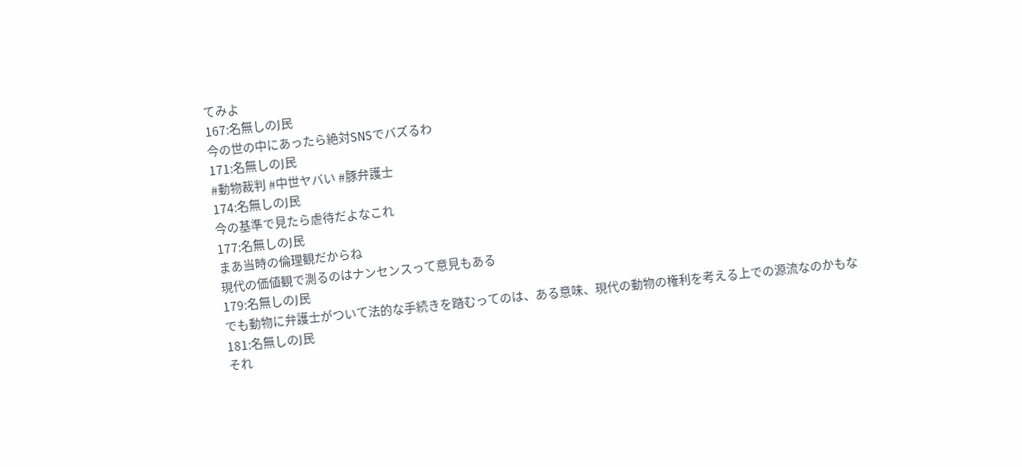てみよ
167:名無しのJ民
今の世の中にあったら絶対SNSでバズるわ
171:名無しのJ民
#動物裁判 #中世ヤバい #豚弁護士
174:名無しのJ民
今の基準で見たら虐待だよなこれ
177:名無しのJ民
まあ当時の倫理観だからね
現代の価値観で測るのはナンセンスって意見もある
179:名無しのJ民
でも動物に弁護士がついて法的な手続きを踏むってのは、ある意味、現代の動物の権利を考える上での源流なのかもな
181:名無しのJ民
それ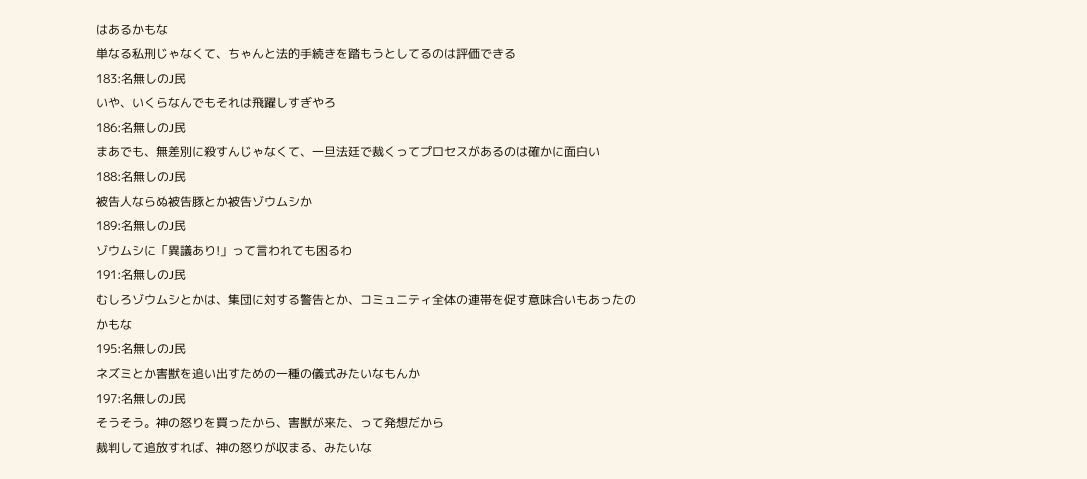はあるかもな
単なる私刑じゃなくて、ちゃんと法的手続きを踏もうとしてるのは評価できる
183:名無しのJ民
いや、いくらなんでもそれは飛躍しすぎやろ
186:名無しのJ民
まあでも、無差別に殺すんじゃなくて、一旦法廷で裁くってプロセスがあるのは確かに面白い
188:名無しのJ民
被告人ならぬ被告豚とか被告ゾウムシか
189:名無しのJ民
ゾウムシに「異議あり!」って言われても困るわ
191:名無しのJ民
むしろゾウムシとかは、集団に対する警告とか、コミュニティ全体の連帯を促す意味合いもあったのかもな
195:名無しのJ民
ネズミとか害獣を追い出すための一種の儀式みたいなもんか
197:名無しのJ民
そうそう。神の怒りを買ったから、害獣が来た、って発想だから
裁判して追放すれば、神の怒りが収まる、みたいな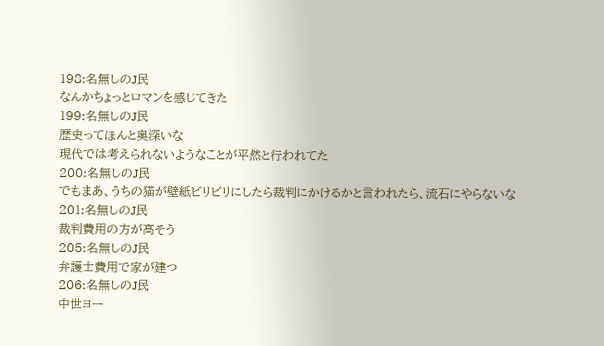198:名無しのJ民
なんかちょっとロマンを感じてきた
199:名無しのJ民
歴史ってほんと奥深いな
現代では考えられないようなことが平然と行われてた
200:名無しのJ民
でもまあ、うちの猫が壁紙ビリビリにしたら裁判にかけるかと言われたら、流石にやらないな
201:名無しのJ民
裁判費用の方が高そう
205:名無しのJ民
弁護士費用で家が建つ
206:名無しのJ民
中世ヨー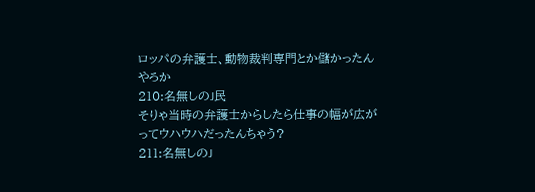ロッパの弁護士、動物裁判専門とか儲かったんやろか
210:名無しのJ民
そりゃ当時の弁護士からしたら仕事の幅が広がってウハウハだったんちゃう?
211:名無しのJ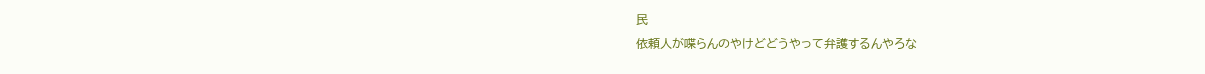民
依頼人が喋らんのやけどどうやって弁護するんやろな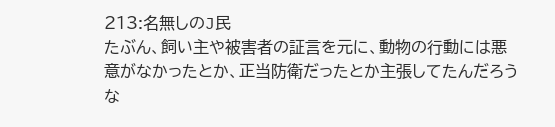213:名無しのJ民
たぶん、飼い主や被害者の証言を元に、動物の行動には悪意がなかったとか、正当防衛だったとか主張してたんだろうな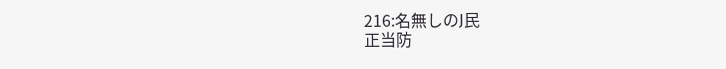216:名無しのJ民
正当防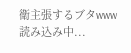衛主張するブタwww
読み込み中...